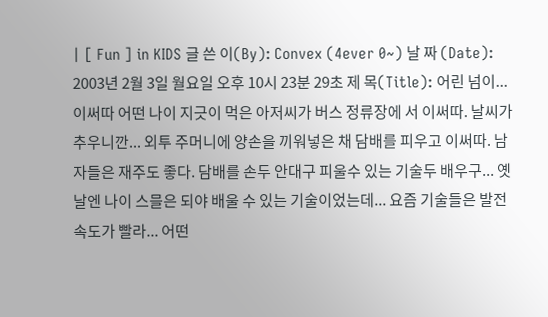| [ Fun ] in KIDS 글 쓴 이(By): Convex (4ever 0~) 날 짜 (Date): 2003년 2월 3일 월요일 오후 10시 23분 29초 제 목(Title): 어린 넘이... 이써따 어떤 나이 지긋이 먹은 아저씨가 버스 정류장에 서 이써따. 날씨가 추우니깐... 외투 주머니에 양손을 끼워넣은 채 담배를 피우고 이써따. 남자들은 재주도 좋다. 담배를 손두 안대구 피울수 있는 기술두 배우구... 옛날엔 나이 스믈은 되야 배울 수 있는 기술이었는데... 요즘 기술들은 발전속도가 빨라... 어떤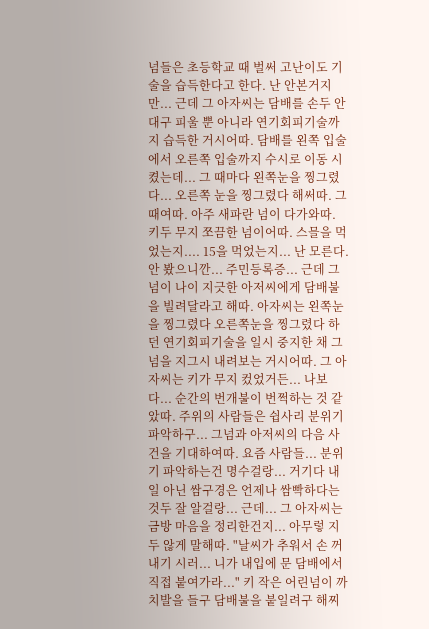넘들은 초등학교 때 벌써 고난이도 기술을 습득한다고 한다. 난 안본거지만... 근데 그 아자씨는 담배를 손두 안대구 피울 뿐 아니라 연기회피기술까지 습득한 거시어따. 담배를 왼쪽 입술에서 오른쪽 입술까지 수시로 이동 시켰는데... 그 때마다 왼쪽눈을 찡그렸다... 오른쪽 눈을 찡그렸다 해써따. 그때여따. 아주 새파란 넘이 다가와따. 키두 무지 쪼끔한 넘이어따. 스믈을 먹었는지.... 15을 먹었는지... 난 모른다. 안 봤으니깐... 주민등록증... 근데 그넘이 나이 지긋한 아저씨에게 담배불을 빌려달라고 해따. 아자씨는 왼쪽눈을 찡그렸다 오른쪽눈을 찡그렸다 하던 연기회피기술을 일시 중지한 채 그넘을 지그시 내려보는 거시어따. 그 아자씨는 키가 무지 컸었거든... 나보다... 순간의 번개불이 번쩍하는 것 같았따. 주위의 사람들은 쉽사리 분위기 파악하구... 그넘과 아저씨의 다음 사건을 기대하여따. 요즘 사람들... 분위기 파악하는건 명수걸랑... 거기다 내일 아닌 쌈구경은 언제나 쌈빡하다는것두 잘 알걸랑... 근데... 그 아자씨는 금방 마음을 정리한건지... 아무렇 지두 않게 말해따. "날씨가 추워서 손 꺼내기 시러... 니가 내입에 문 담배에서 직접 붙여가라..." 키 작은 어린넘이 까치발을 들구 담배불을 붙일려구 해찌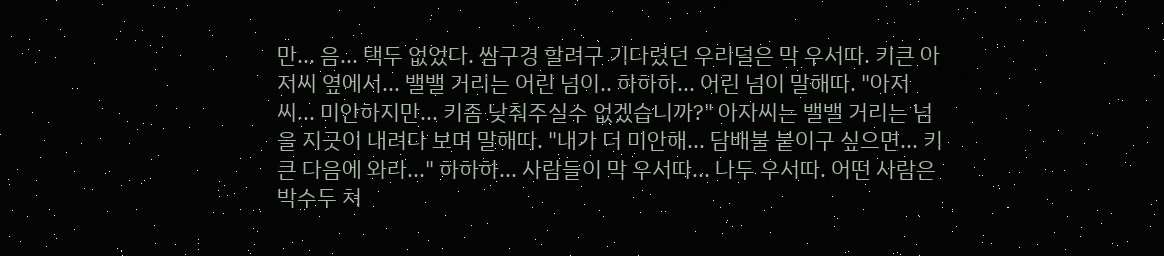만... 음... 택두 없었다. 쌈구경 할려구 기다렸던 우리덜은 막 우서따. 키큰 아저씨 옆에서... 밸밸 거리는 어린 넘이.. 하하하... 어린 넘이 말해따. "아저씨... 미안하지만... 키좀 낮춰주실수 없겠습니까?" 아자씨는 밸밸 거리는 넘을 지긋이 내려다 보며 말해따. "내가 더 미안해... 담배불 붙이구 싶으면... 키큰 다음에 와라..." 하하하... 사람들이 막 우서따... 나두 우서따. 어떤 사람은 박수두 쳐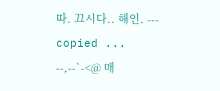따. 끄시다.. 해인. --- copied ... --,--`-<@ 매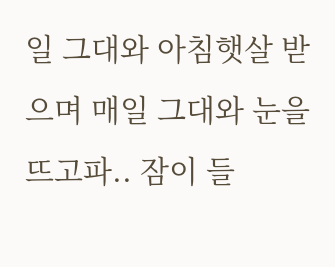일 그대와 아침햇살 받으며 매일 그대와 눈을 뜨고파.. 잠이 들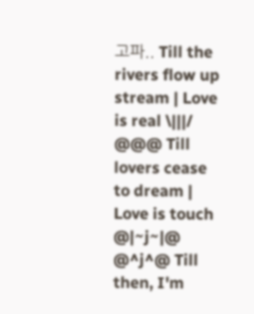고파.. Till the rivers flow up stream | Love is real \|||/ @@@ Till lovers cease to dream | Love is touch @|~j~|@ @^j^@ Till then, I'm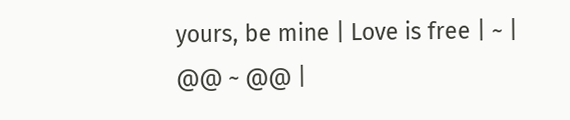yours, be mine | Love is free | ~ | @@ ~ @@ |